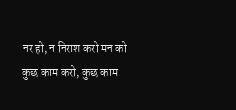नर हो, न निराश करो मन को
कुछ काम करो, कुछ काम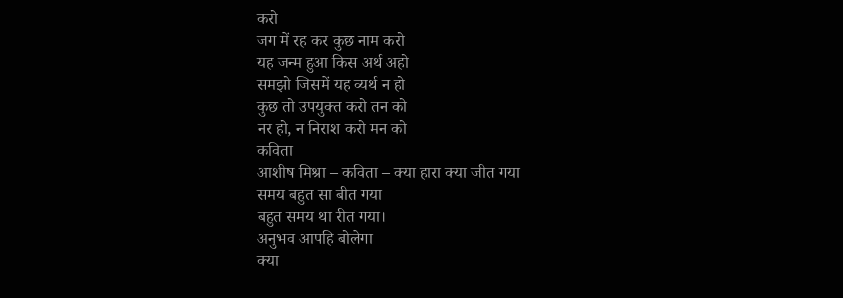करो
जग में रह कर कुछ नाम करो
यह जन्म हुआ किस अर्थ अहो
समझो जिसमें यह व्यर्थ न हो
कुछ तो उपयुक्त करो तन को
नर हो, न निराश करो मन को
कविता
आशीष मिश्रा – कविता – क्या हारा क्या जीत गया
समय बहुत सा बीत गया
बहुत समय था रीत गया।
अनुभव आपहि बोलेगा
क्या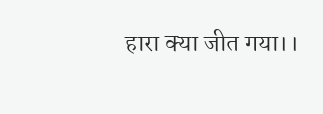हारा क्या जीत गया।।